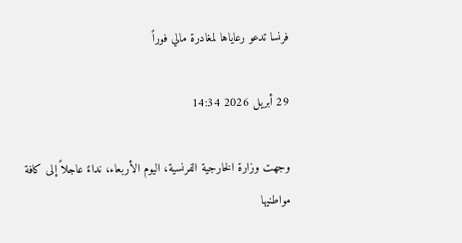فرنسا تدعو رعاياها لمغادرة مالي فوراً

29 أبريل 2026 14:34

وجهت وزارة الخارجية الفرنسية، اليوم الأربعاء، نداءً عاجلاً إلى كافة مواطنيها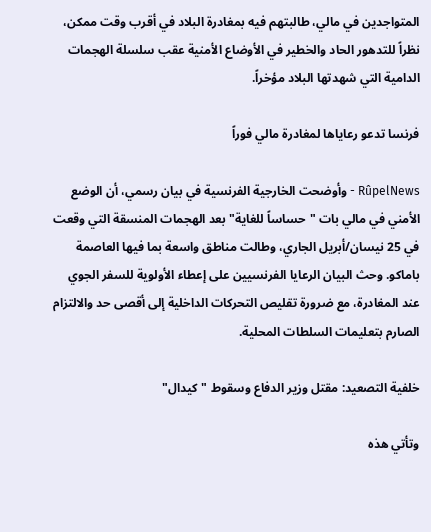المتواجدين في مالي، طالبتهم فيه بمغادرة البلاد في أقرب وقت ممكن، نظراً للتدهور الحاد والخطير في الأوضاع الأمنية عقب سلسلة الهجمات الدامية التي شهدتها البلاد مؤخراً.

فرنسا تدعو رعاياها لمغادرة مالي فوراً

RûpelNews - وأوضحت الخارجية الفرنسية في بيان رسمي، أن الوضع الأمني في مالي بات "حساساً للغاية" بعد الهجمات المنسقة التي وقعت في 25 نيسان/أبريل الجاري، وطالت مناطق واسعة بما فيها العاصمة باماكو. وحث البيان الرعايا الفرنسيين على إعطاء الأولوية للسفر الجوي عند المغادرة، مع ضرورة تقليص التحركات الداخلية إلى أقصى حد والالتزام الصارم بتعليمات السلطات المحلية.

خلفية التصعيد: مقتل وزير الدفاع وسقوط "كيدال"

وتأتي هذه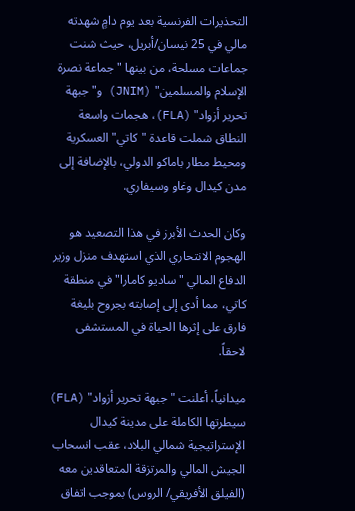التحذيرات الفرنسية بعد يوم دامٍ شهدته مالي في 25 نيسان/أبريل، حيث شنت جماعات مسلحة، من بينها "جماعة نصرة الإسلام والمسلمين" (JNIM) و"جبهة تحرير أزواد" (FLA)، هجمات واسعة النطاق شملت قاعدة "كاتي" العسكرية ومحيط مطار باماكو الدولي، بالإضافة إلى مدن كيدال وغاو وسيفاري.

وكان الحدث الأبرز في هذا التصعيد هو الهجوم الانتحاري الذي استهدف منزل وزير الدفاع المالي "ساديو كامارا" في منطقة كاتي، مما أدى إلى إصابته بجروح بليغة فارق على إثرها الحياة في المستشفى لاحقاً.

ميدانياً، أعلنت "جبهة تحرير أزواد" (FLA) سيطرتها الكاملة على مدينة كيدال الإستراتيجية شمالي البلاد، عقب انسحاب الجيش المالي والمرتزقة المتعاقدين معه (الفيلق الأفريقي/ الروس) بموجب اتفاق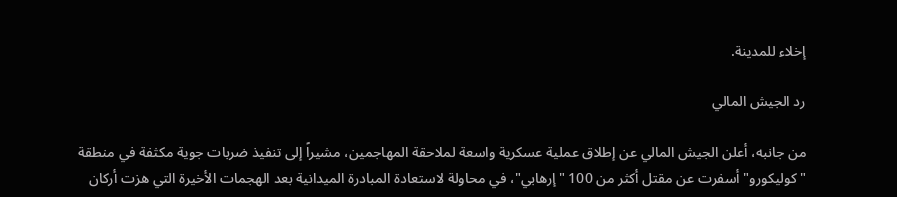إخلاء للمدينة.

رد الجيش المالي

من جانبه، أعلن الجيش المالي عن إطلاق عملية عسكرية واسعة لملاحقة المهاجمين، مشيراً إلى تنفيذ ضربات جوية مكثفة في منطقة "كوليكورو" أسفرت عن مقتل أكثر من 100 "إرهابي"، في محاولة لاستعادة المبادرة الميدانية بعد الهجمات الأخيرة التي هزت أركان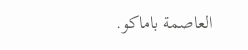العاصمة باماكو.